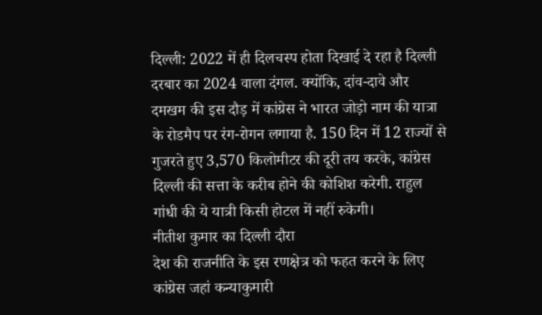दिल्ली: 2022 में ही दिलचस्प होता दिखाई दे रहा है दिल्ली दरबार का 2024 वाला दंगल. क्योंकि, दांव-दावे और दमखम की इस दौड़ में कांग्रेस ने भारत जोड़ो नाम की यात्रा के रोडमैप पर रंग-रोगन लगाया है. 150 दिन में 12 राज्यों से गुजरते हुए 3,570 किलोमीटर की दूरी तय करके, कांग्रेस दिल्ली की सत्ता के करीब होने की कोशिश करेगी. राहुल गांधी की ये यात्री किसी होटल में नहीं रुकेगी।
नीतीश कुमार का दिल्ली दौरा
देश की राजनीति के इस रणक्षेत्र को फहत करने के लिए कांग्रेस जहां कन्याकुमारी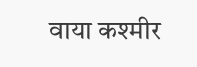वाया कश्मीर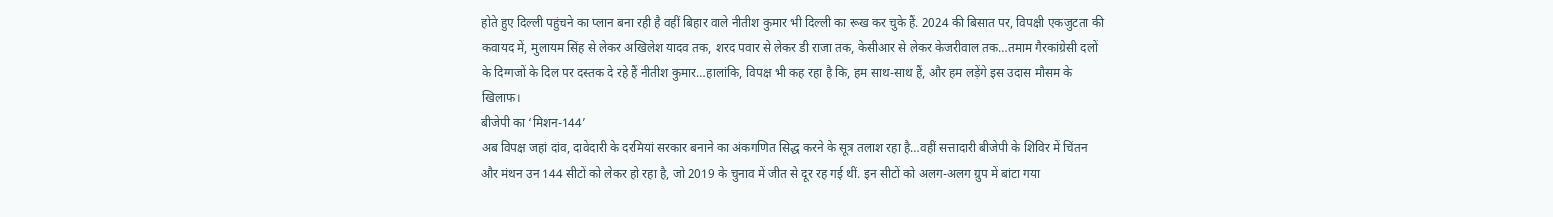होते हुए दिल्ली पहुंचने का प्लान बना रही है वहीं बिहार वाले नीतीश कुमार भी दिल्ली का रूख कर चुके हैं. 2024 की बिसात पर, विपक्षी एकजुटता की कवायद में, मुलायम सिंह से लेकर अखिलेश यादव तक, शरद पवार से लेकर डी राजा तक, केसीआर से लेकर केजरीवाल तक…तमाम गैरकांग्रेसी दलों के दिग्गजों के दिल पर दस्तक दे रहे हैं नीतीश कुमार…हालांकि, विपक्ष भी कह रहा है कि, हम साथ-साथ हैं, और हम लड़ेंगे इस उदास मौसम के खिलाफ।
बीजेपी का ‘मिशन-144’
अब विपक्ष जहां दांव, दावेदारी के दरमियां सरकार बनाने का अंकगणित सिद्ध करने के सूत्र तलाश रहा है…वहीं सत्तादारी बीजेपी के शिविर में चिंतन और मंथन उन 144 सीटों को लेकर हो रहा है, जो 2019 के चुनाव में जीत से दूर रह गई थीं. इन सीटों को अलग-अलग ग्रुप में बांटा गया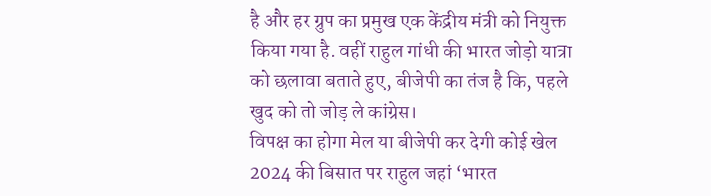है और हर ग्रुप का प्रमुख एक केंद्रीय मंत्री को नियुक्त किया गया है. वहीं राहुल गांधी की भारत जोड़ो यात्रा को छलावा बताते हुए, बीजेपी का तंज है कि, पहले खुद को तो जोड़ ले कांग्रेस।
विपक्ष का होगा मेल या बीजेपी कर देगी कोई खेल
2024 की बिसात पर राहुल जहां ‘भारत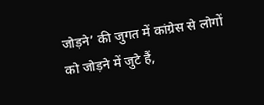जोड़ने’ की जुगत में कांग्रेस से लोगों को जोड़ने में जुटे हैं,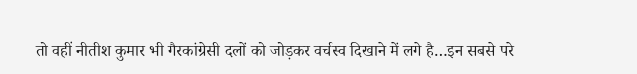तो वहीं नीतीश कुमार भी गैरकांग्रेसी दलों को जोड़कर वर्चस्व दिखाने में लगे है…इन सबसे परे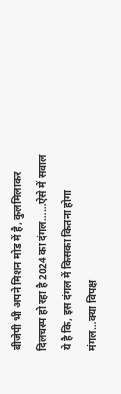बीजेपी भी अपने मिशन मोड में है, कुलमिलाकर दिलचस्प हो रहा है 2024 का दंगल……ऐसे में सवाल ये है कि, इस दंगल में किसका कितना होगा मंगल…क्या विपक्ष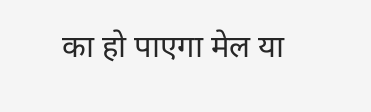का हो पाएगा मेल या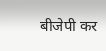बीजेपी कर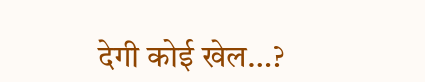देगी कोई खेल…?